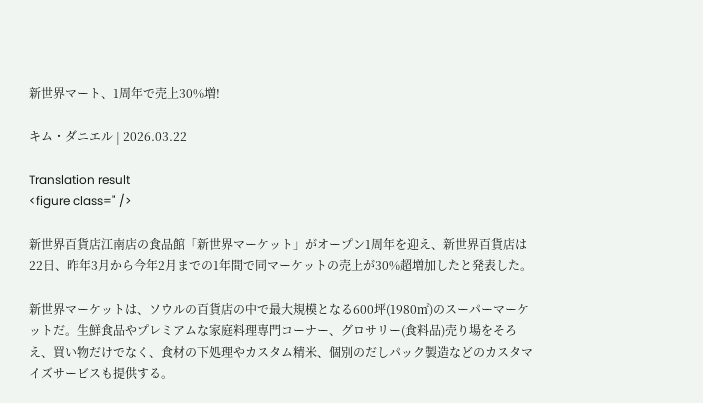新世界マート、1周年で売上30%増!

キム・ダニエル | 2026.03.22

Translation result
<figure class=" />

新世界百貨店江南店の食品館「新世界マーケット」がオープン1周年を迎え、新世界百貨店は22日、昨年3月から今年2月までの1年間で同マーケットの売上が30%超増加したと発表した。

新世界マーケットは、ソウルの百貨店の中で最大規模となる600坪(1980㎡)のスーパーマーケットだ。生鮮食品やプレミアムな家庭料理専門コーナー、グロサリー(食料品)売り場をそろえ、買い物だけでなく、食材の下処理やカスタム精米、個別のだしパック製造などのカスタマイズサービスも提供する。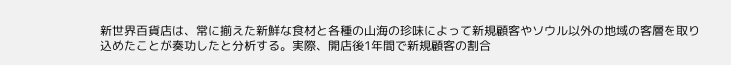新世界百貨店は、常に揃えた新鮮な食材と各種の山海の珍味によって新規顧客やソウル以外の地域の客層を取り込めたことが奏功したと分析する。実際、開店後1年間で新規顧客の割合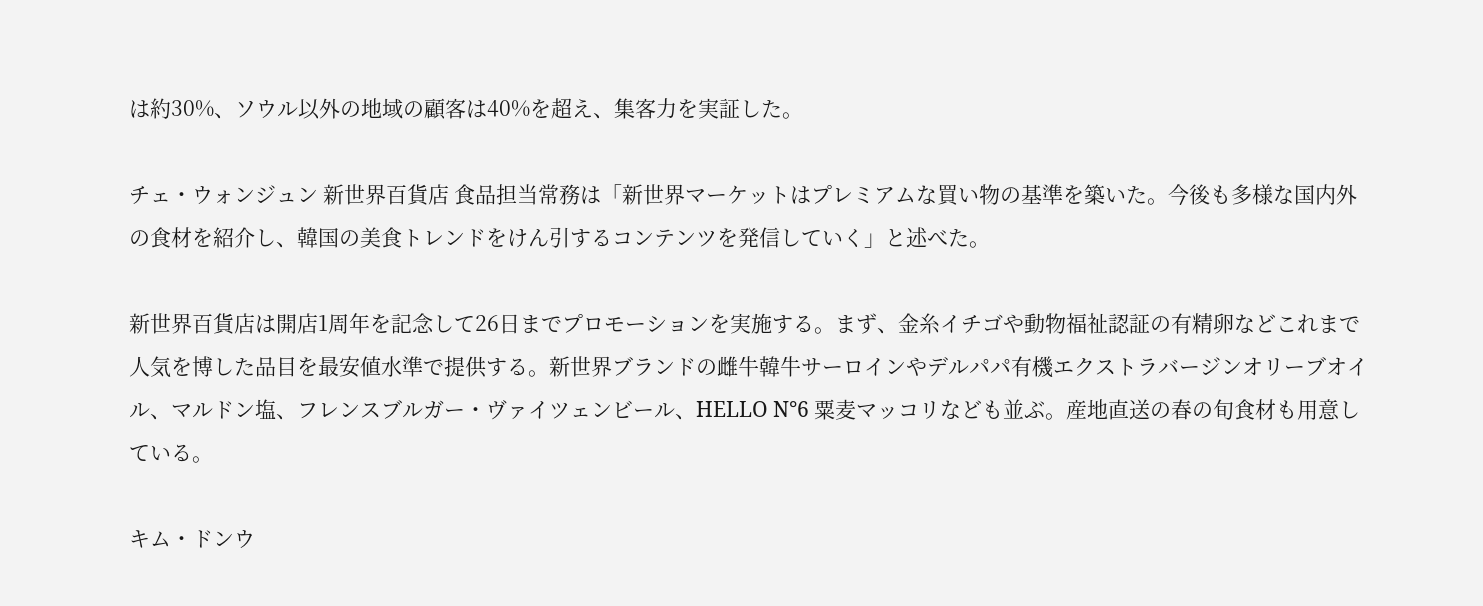は約30%、ソウル以外の地域の顧客は40%を超え、集客力を実証した。

チェ・ウォンジュン 新世界百貨店 食品担当常務は「新世界マーケットはプレミアムな買い物の基準を築いた。今後も多様な国内外の食材を紹介し、韓国の美食トレンドをけん引するコンテンツを発信していく」と述べた。

新世界百貨店は開店1周年を記念して26日までプロモーションを実施する。まず、金糸イチゴや動物福祉認証の有精卵などこれまで人気を博した品目を最安値水準で提供する。新世界ブランドの雌牛韓牛サーロインやデルパパ有機エクストラバージンオリーブオイル、マルドン塩、フレンスブルガー・ヴァイツェンビール、HELLO N°6 粟麦マッコリなども並ぶ。産地直送の春の旬食材も用意している。

キム・ドンウ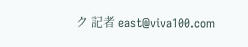ク 記者 east@viva100.com